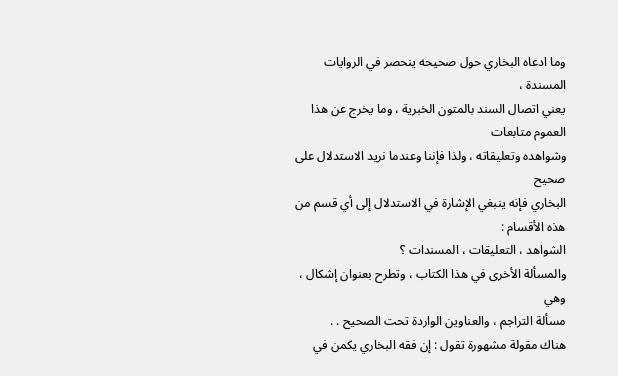وما ادعاه البخاري حول صحيحه ينحصر في الروايات المسندة ،
يعني اتصال السند بالمتون الخبرية ، وما يخرج عن هذا العموم متابعات
وشواهده وتعليقاته ، ولذا فإننا وعندما نريد الاستدلال على صحيح
البخاري فإنه ينبغي الإشارة في الاستدلال إلى أي قسم من هذه الأقسام :
الشواهد ، التعليقات ، المسندات ؟
والمسألة الأخرى في هذا الكتاب ، وتطرح بعنوان إشكال ، وهي
مسألة التراجم ، والعناوين الواردة تحت الصحيح . .
هناك مقولة مشهورة تقول : إن فقه البخاري يكمن في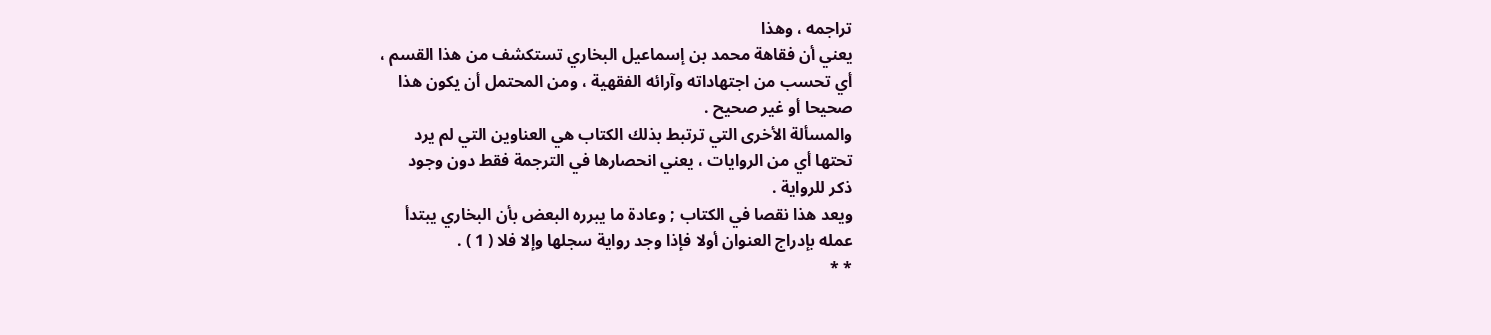تراجمه ، وهذا
يعني أن فقاهة محمد بن إسماعيل البخاري تستكشف من هذا القسم ،
أي تحسب من اجتهاداته وآرائه الفقهية ، ومن المحتمل أن يكون هذا
صحيحا أو غير صحيح .
والمسألة الأخرى التي ترتبط بذلك الكتاب هي العناوين التي لم يرد
تحتها أي من الروايات ، يعني انحصارها في الترجمة فقط دون وجود
ذكر للرواية .
ويعد هذا نقصا في الكتاب ; وعادة ما يبرره البعض بأن البخاري يبتدأ
عمله بإدراج العنوان أولا فإذا وجد رواية سجلها وإلا فلا ( 1 ) .
* *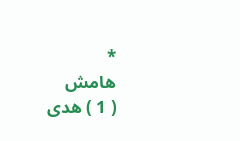*
هامش
( 1 ) هدى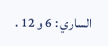الساري : 6 و 12 .